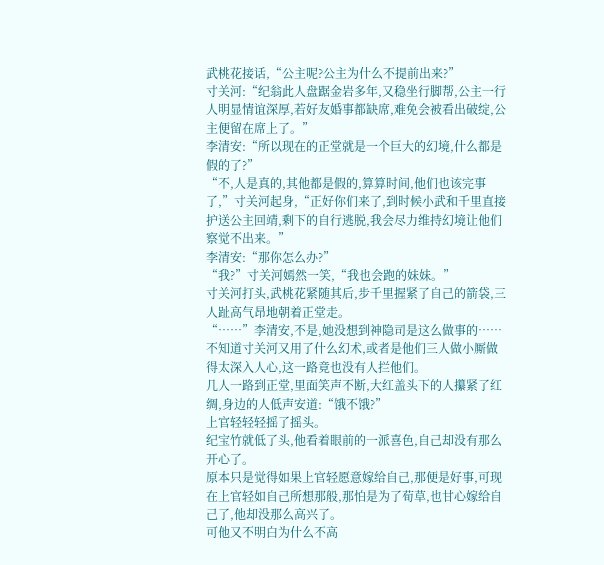武桃花接话,“公主呢?公主为什么不提前出来?”
寸关河:“纪翁此人盘踞金岩多年,又稳坐行脚帮,公主一行人明显情谊深厚,若好友婚事都缺席,难免会被看出破绽,公主便留在席上了。”
李清安:“所以现在的正堂就是一个巨大的幻境,什么都是假的了?”
“不,人是真的,其他都是假的,算算时间,他们也该完事了,”寸关河起身,“正好你们来了,到时候小武和千里直接护送公主回靖,剩下的自行逃脱,我会尽力维持幻境让他们察觉不出来。”
李清安:“那你怎么办?”
“我?”寸关河嫣然一笑,“我也会跑的妹妹。”
寸关河打头,武桃花紧随其后,步千里握紧了自己的箭袋,三人趾高气昂地朝着正堂走。
“……”李清安,不是,她没想到神隐司是这么做事的……
不知道寸关河又用了什么幻术,或者是他们三人做小厮做得太深入人心,这一路竟也没有人拦他们。
几人一路到正堂,里面笑声不断,大红盖头下的人攥紧了红绸,身边的人低声安道:“饿不饿?”
上官轻轻轻摇了摇头。
纪宝竹就低了头,他看着眼前的一派喜色,自己却没有那么开心了。
原本只是觉得如果上官轻愿意嫁给自己,那便是好事,可现在上官轻如自己所想那般,那怕是为了荀草,也甘心嫁给自己了,他却没那么高兴了。
可他又不明白为什么不高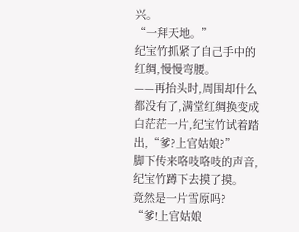兴。
“一拜天地。”
纪宝竹抓紧了自己手中的红绸,慢慢弯腰。
——再抬头时,周围却什么都没有了,满堂红绸换变成白茫茫一片,纪宝竹试着踏出,“爹?上官姑娘?”
脚下传来咯吱咯吱的声音,纪宝竹蹲下去摸了摸。
竟然是一片雪原吗?
“爹!上官姑娘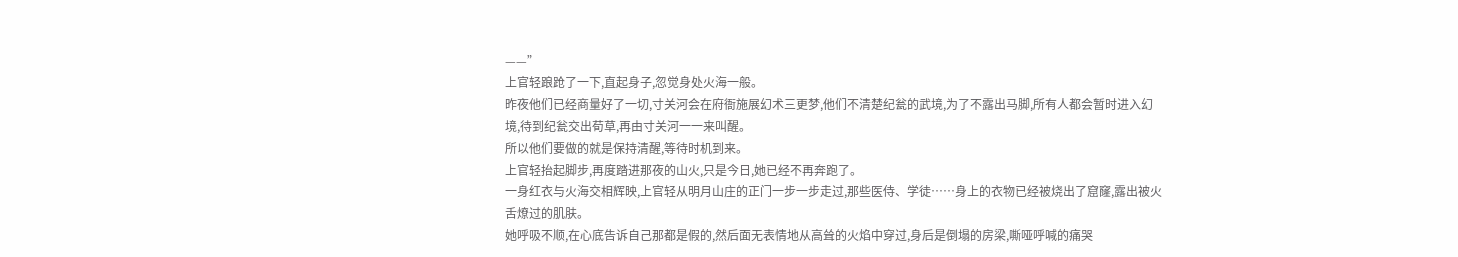——”
上官轻踉跄了一下,直起身子,忽觉身处火海一般。
昨夜他们已经商量好了一切,寸关河会在府衙施展幻术三更梦,他们不清楚纪瓮的武境,为了不露出马脚,所有人都会暂时进入幻境,待到纪瓮交出荀草,再由寸关河一一来叫醒。
所以他们要做的就是保持清醒,等待时机到来。
上官轻抬起脚步,再度踏进那夜的山火,只是今日,她已经不再奔跑了。
一身红衣与火海交相辉映,上官轻从明月山庄的正门一步一步走过,那些医侍、学徒……身上的衣物已经被烧出了窟窿,露出被火舌燎过的肌肤。
她呼吸不顺,在心底告诉自己那都是假的,然后面无表情地从高耸的火焰中穿过,身后是倒塌的房梁,嘶哑呼喊的痛哭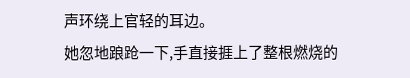声环绕上官轻的耳边。
她忽地踉跄一下,手直接捱上了整根燃烧的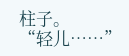柱子。
“轻儿……”